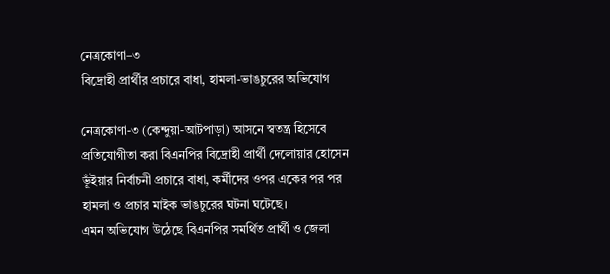নেত্রকোণা–৩
বিদ্রোহী প্রার্থীর প্রচারে বাধা, হামলা-ভাঙচুরের অভিযোগ

নেত্রকোণা-৩ (কেন্দুয়া-আটপাড়া) আসনে স্বতন্ত্র হিসেবে প্রতিযোগীতা করা বিএনপির বিদ্রোহী প্রার্থী দেলোয়ার হোসেন ভূঁইয়ার নির্বাচনী প্রচারে বাধা, কর্মীদের ওপর একের পর পর হামলা ও প্রচার মাইক ভাঙচুরের ঘটনা ঘটেছে।
এমন অভিযোগ উঠেছে বিএনপির সমর্থিত প্রার্থী ও জেলা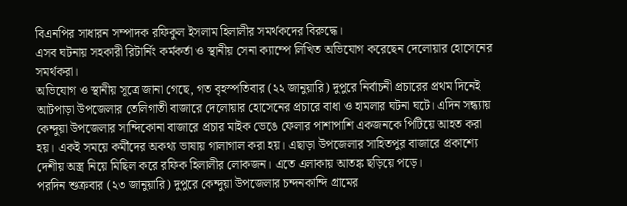বিএনপির সাধারন সম্পাদক রফিকুল ইসলাম হিলালীর সমর্থকদের বিরুদ্ধে।
এসব ঘটনায় সহকারী রিটার্নিং কর্মকর্তা ও স্থানীয় সেনা ক্যাম্পে লিখিত অভিযোগ করেছেন দেলোয়ার হোসেনের সমর্থকরা।
অভিযোগ ও স্থানীয় সূত্রে জানা গেছে, গত বৃহস্পতিবার (২২ জানুয়ারি) দুপুরে নির্বাচনী প্রচারের প্রথম দিনেই আটপাড়া উপজেলার তেলিগাতী বাজারে দেলোয়ার হোসেনের প্রচারে বাধা ও হামলার ঘটনা ঘটে। এদিন সন্ধ্যায় কেন্দুয়া উপজেলার সান্দিকোনা বাজারে প্রচার মাইক ভেঙে ফেলার পাশাপাশি একজনকে পিটিয়ে আহত করা হয়। একই সময়ে কর্মীদের অকথ্য ভাষায় গালাগাল করা হয়। এছাড়া উপজেলার সাহিতপুর বাজারে প্রকাশ্যে দেশীয় অস্ত্র নিয়ে মিছিল করে রফিক হিলালীর লোকজন। এতে এলাকায় আতঙ্ক ছড়িয়ে পড়ে।
পরদিন শুক্রবার (২৩ জানুয়ারি) দুপুরে কেন্দুয়া উপজেলার চন্দনকান্দি গ্রামের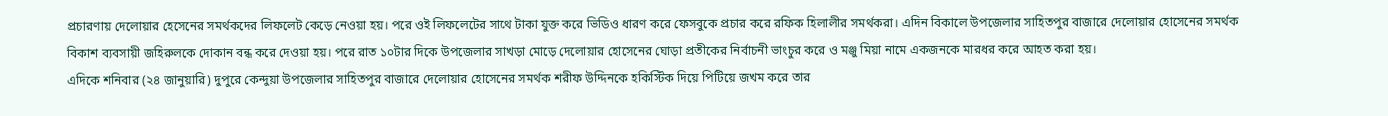প্রচারণায় দেলোয়ার হেসেনের সমর্থকদের লিফলেট কেড়ে নেওয়া হয়। পরে ওই লিফলেটের সাথে টাকা যুক্ত করে ভিডিও ধারণ করে ফেসবুকে প্রচার করে রফিক হিলালীর সমর্থকরা। এদিন বিকালে উপজেলার সাহিতপুর বাজারে দেলোয়ার হোসেনের সমর্থক বিকাশ ব্যবসায়ী জহিরুলকে দোকান বন্ধ করে দেওয়া হয়। পরে রাত ১০টার দিকে উপজেলার সাখড়া মোড়ে দেলোয়ার হোসেনের ঘোড়া প্রতীকের নির্বাচনী ভাংচুর করে ও মঞ্জু মিয়া নামে একজনকে মারধর করে আহত করা হয়।
এদিকে শনিবার (২৪ জানুয়ারি) দুপুরে কেন্দুয়া উপজেলার সাহিতপুর বাজারে দেলোয়ার হোসেনের সমর্থক শরীফ উদ্দিনকে হকিস্টিক দিয়ে পিটিয়ে জখম করে তার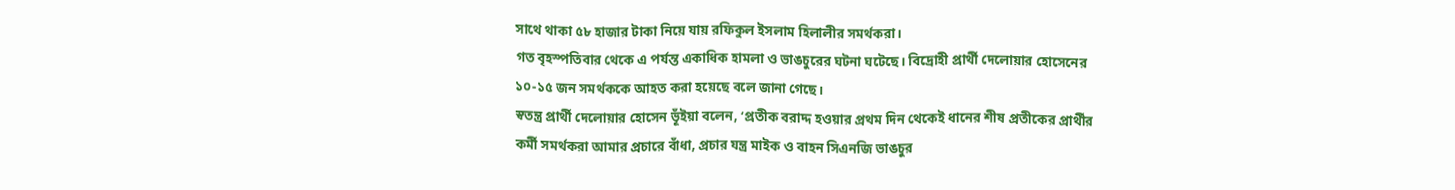সাথে থাকা ৫৮ হাজার টাকা নিয়ে যায় রফিকুল ইসলাম হিলালীর সমর্থকরা।
গত বৃহস্পতিবার থেকে এ পর্যন্ত একাধিক হামলা ও ভাঙচুরের ঘটনা ঘটেছে। বিদ্রোহী প্রার্থী দেলোয়ার হোসেনের ১০-১৫ জন সমর্থককে আহত করা হয়েছে বলে জানা গেছে।
স্বতন্ত্র প্রার্থী দেলোয়ার হোসেন ভূঁইয়া বলেন, ‘প্রতীক বরাদ্দ হওয়ার প্রথম দিন থেকেই ধানের শীষ প্রতীকের প্রার্থীর কর্মী সমর্থকরা আমার প্রচারে বাঁধা, প্রচার যন্ত্র মাইক ও বাহন সিএনজি ভাঙচুর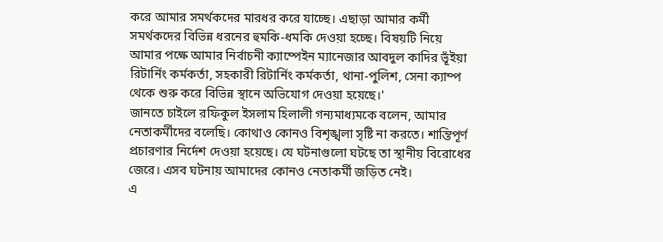করে আমার সমর্থকদের মারধর করে যাচ্ছে। এছাড়া আমার কর্মী সমর্থকদের বিভিন্ন ধরনের হুমকি-ধমকি দেওয়া হচ্ছে। বিষয়টি নিয়ে আমার পক্ষে আমার নির্বাচনী ক্যাম্পেইন ম্যানেজার আবদুল কাদির ভূঁইয়া রিটার্নিং কর্মকর্তা, সহকারী রিটার্নিং কর্মকর্তা, থানা-পুলিশ, সেনা ক্যাম্প থেকে শুরু করে বিভিন্ন স্থানে অভিযোগ দেওয়া হয়েছে।'
জানতে চাইলে রফিকুল ইসলাম হিলালী গন্যমাধ্যমকে বলেন, আমার নেতাকর্মীদের বলেছি। কোথাও কোনও বিশৃঙ্খলা সৃষ্টি না করতে। শান্তিপূর্ণ প্রচারণার নির্দেশ দেওয়া হয়েছে। যে ঘটনাগুলো ঘটছে তা স্থানীয় বিরোধের জেরে। এসব ঘটনায় আমাদের কোনও নেতাকর্মী জড়িত নেই।
এ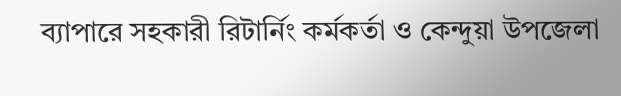ব্যাপারে সহকারী রিটার্নিং কর্মকর্তা ও কেন্দুয়া উপজেলা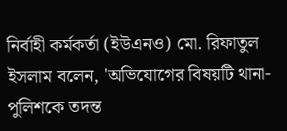নির্বাহী কর্মকর্তা (ইউএনও) মো. রিফাতুল ইসলাম বলেন, 'অভিযোগের বিষয়টি থানা-পুলিশকে তদন্ত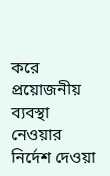করে প্রয়োজনীয় ব্যবস্থা নেওয়ার নির্দেশ দেওয়া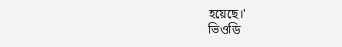হয়েছে।'
ভিওডি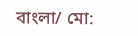বাংলা/ মো: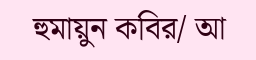হুমায়ুন কবির/ আ